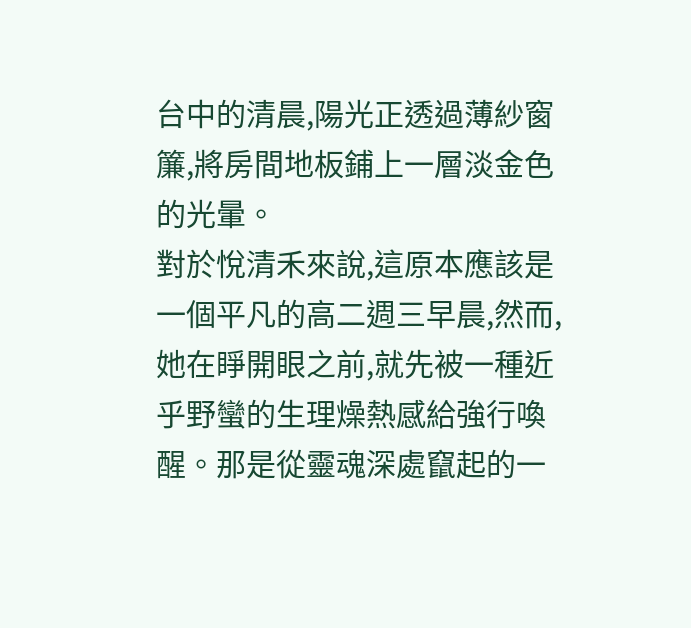台中的清晨,陽光正透過薄紗窗簾,將房間地板鋪上一層淡金色的光暈。
對於悅清禾來說,這原本應該是一個平凡的高二週三早晨,然而,她在睜開眼之前,就先被一種近乎野蠻的生理燥熱感給強行喚醒。那是從靈魂深處竄起的一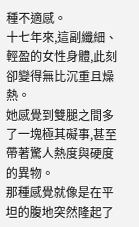種不適感。
十七年來,這副纖細、輕盈的女性身體,此刻卻變得無比沉重且燥熱。
她感覺到雙腿之間多了一塊極其礙事,甚至帶著驚人熱度與硬度的異物。
那種感覺就像是在平坦的腹地突然隆起了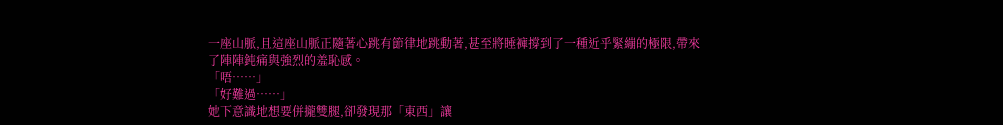一座山脈,且這座山脈正隨著心跳有節律地跳動著,甚至將睡褲撐到了一種近乎緊繃的極限,帶來了陣陣鈍痛與強烈的羞恥感。
「唔……」
「好難過……」
她下意識地想要併攏雙腿,卻發現那「東西」讓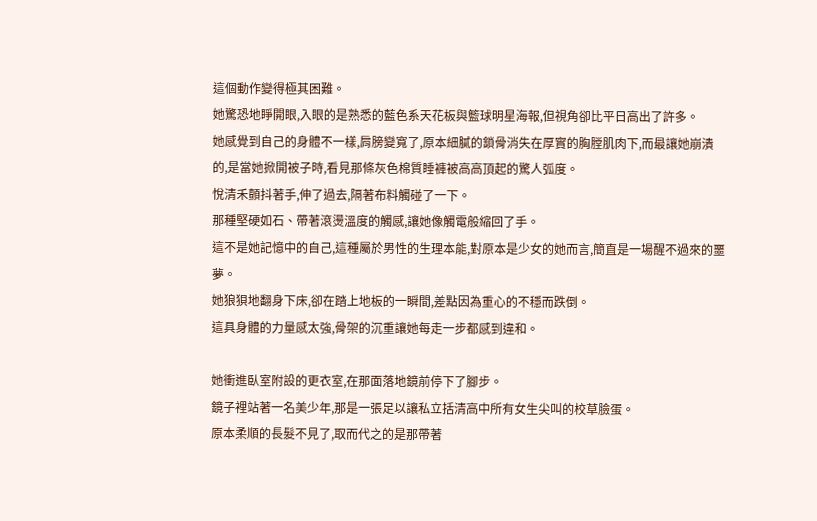這個動作變得極其困難。
她驚恐地睜開眼,入眼的是熟悉的藍色系天花板與籃球明星海報,但視角卻比平日高出了許多。
她感覺到自己的身體不一樣,肩膀變寬了,原本細膩的鎖骨消失在厚實的胸膛肌肉下,而最讓她崩潰的,是當她掀開被子時,看見那條灰色棉質睡褲被高高頂起的驚人弧度。
悅清禾顫抖著手,伸了過去,隔著布料觸碰了一下。
那種堅硬如石、帶著滾燙溫度的觸感,讓她像觸電般縮回了手。
這不是她記憶中的自己,這種屬於男性的生理本能,對原本是少女的她而言,簡直是一場醒不過來的噩夢。
她狼狽地翻身下床,卻在踏上地板的一瞬間,差點因為重心的不穩而跌倒。
這具身體的力量感太強,骨架的沉重讓她每走一步都感到違和。

她衝進臥室附設的更衣室,在那面落地鏡前停下了腳步。
鏡子裡站著一名美少年,那是一張足以讓私立括清高中所有女生尖叫的校草臉蛋。
原本柔順的長髮不見了,取而代之的是那帶著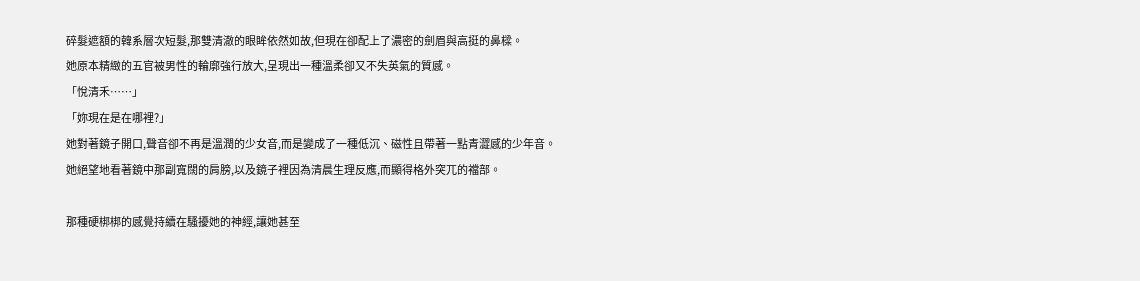碎髮遮額的韓系層次短髮,那雙清澈的眼眸依然如故,但現在卻配上了濃密的劍眉與高挺的鼻樑。
她原本精緻的五官被男性的輪廓強行放大,呈現出一種溫柔卻又不失英氣的質感。
「悅清禾……」
「妳現在是在哪裡?」
她對著鏡子開口,聲音卻不再是溫潤的少女音,而是變成了一種低沉、磁性且帶著一點青澀感的少年音。
她絕望地看著鏡中那副寬闊的肩膀,以及鏡子裡因為清晨生理反應,而顯得格外突兀的襠部。

那種硬梆梆的感覺持續在騷擾她的神經,讓她甚至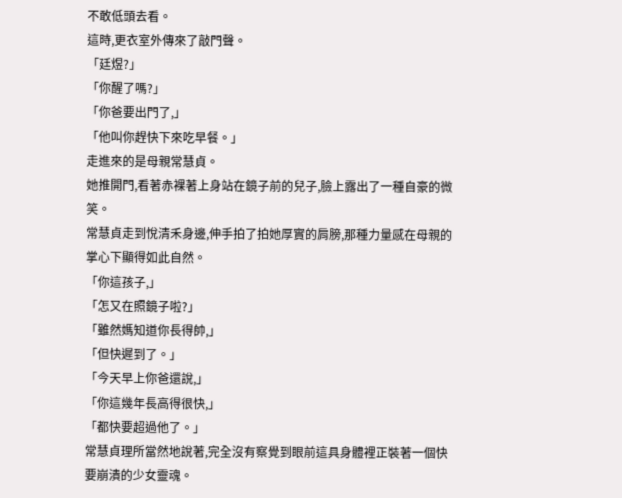不敢低頭去看。
這時,更衣室外傳來了敲門聲。
「廷煜?」
「你醒了嗎?」
「你爸要出門了,」
「他叫你趕快下來吃早餐。」
走進來的是母親常慧貞。
她推開門,看著赤裸著上身站在鏡子前的兒子,臉上露出了一種自豪的微笑。
常慧貞走到悅清禾身邊,伸手拍了拍她厚實的肩膀,那種力量感在母親的掌心下顯得如此自然。
「你這孩子,」
「怎又在照鏡子啦?」
「雖然媽知道你長得帥,」
「但快遲到了。」
「今天早上你爸還說,」
「你這幾年長高得很快,」
「都快要超過他了。」
常慧貞理所當然地說著,完全沒有察覺到眼前這具身體裡正裝著一個快要崩潰的少女靈魂。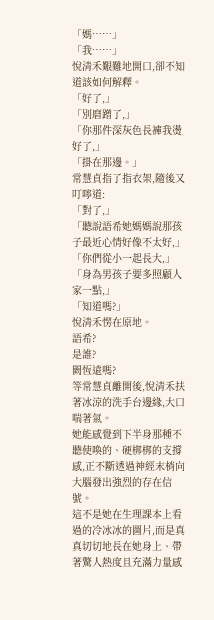「媽……」
「我……」
悅清禾艱難地開口,卻不知道該如何解釋。
「好了,」
「別磨蹭了,」
「你那件深灰色長褲我燙好了,」
「掛在那邊。」
常慧貞指了指衣架,隨後又叮嚀道:
「對了,」
「聽說語希她媽媽說那孩子最近心情好像不太好,」
「你們從小一起長大,」
「身為男孩子要多照顧人家一點,」
「知道嗎?」
悅清禾愣在原地。
語希?
是誰?
闕恆遠嗎?
等常慧貞離開後,悅清禾扶著冰涼的洗手台邊緣,大口喘著氣。
她能感覺到下半身那種不聽使喚的、硬梆梆的支撐感,正不斷透過神經末梢向大腦發出強烈的存在信號。
這不是她在生理課本上看過的冷冰冰的圖片,而是真真切切地長在她身上、帶著驚人熱度且充滿力量感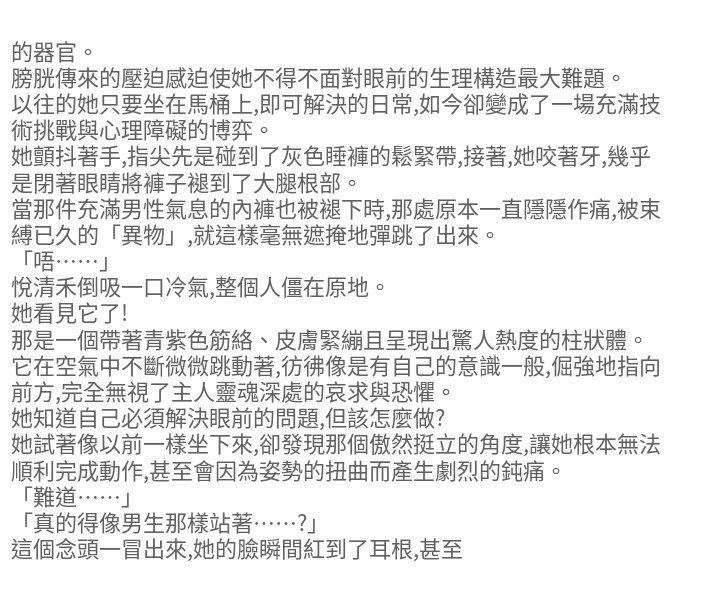的器官。
膀胱傳來的壓迫感迫使她不得不面對眼前的生理構造最大難題。
以往的她只要坐在馬桶上,即可解決的日常,如今卻變成了一場充滿技術挑戰與心理障礙的博弈。
她顫抖著手,指尖先是碰到了灰色睡褲的鬆緊帶,接著,她咬著牙,幾乎是閉著眼睛將褲子褪到了大腿根部。
當那件充滿男性氣息的內褲也被褪下時,那處原本一直隱隱作痛,被束縛已久的「異物」,就這樣毫無遮掩地彈跳了出來。
「唔……」
悅清禾倒吸一口冷氣,整個人僵在原地。
她看見它了!
那是一個帶著青紫色筋絡、皮膚緊繃且呈現出驚人熱度的柱狀體。
它在空氣中不斷微微跳動著,彷彿像是有自己的意識一般,倔強地指向前方,完全無視了主人靈魂深處的哀求與恐懼。
她知道自己必須解決眼前的問題,但該怎麼做?
她試著像以前一樣坐下來,卻發現那個傲然挺立的角度,讓她根本無法順利完成動作,甚至會因為姿勢的扭曲而產生劇烈的鈍痛。
「難道……」
「真的得像男生那樣站著……?」
這個念頭一冒出來,她的臉瞬間紅到了耳根,甚至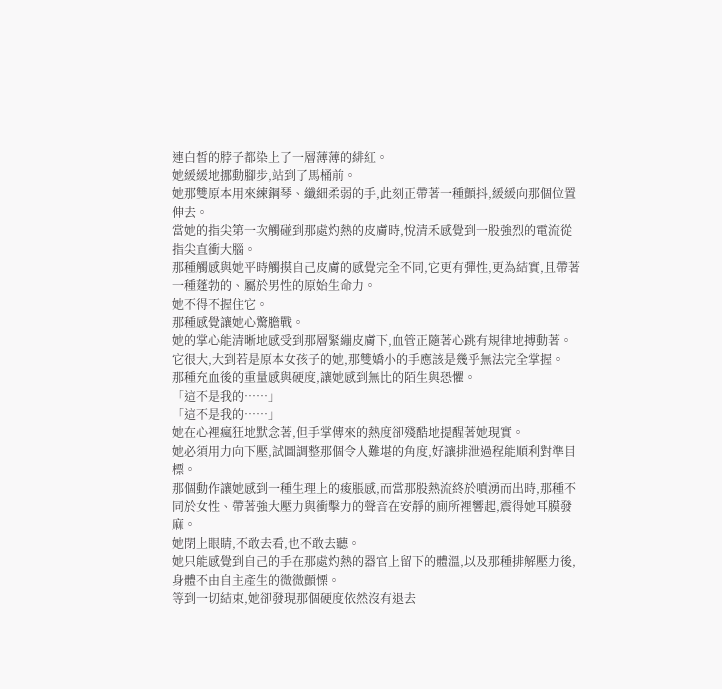連白皙的脖子都染上了一層薄薄的緋紅。
她緩緩地挪動腳步,站到了馬桶前。
她那雙原本用來練鋼琴、纖細柔弱的手,此刻正帶著一種顫抖,緩緩向那個位置伸去。
當她的指尖第一次觸碰到那處灼熱的皮膚時,悅清禾感覺到一股強烈的電流從指尖直衝大腦。
那種觸感與她平時觸摸自己皮膚的感覺完全不同,它更有彈性,更為結實,且帶著一種蓬勃的、屬於男性的原始生命力。
她不得不握住它。
那種感覺讓她心驚膽戰。
她的掌心能清晰地感受到那層緊繃皮膚下,血管正隨著心跳有規律地搏動著。
它很大,大到若是原本女孩子的她,那雙嬌小的手應該是幾乎無法完全掌握。
那種充血後的重量感與硬度,讓她感到無比的陌生與恐懼。
「這不是我的……」
「這不是我的……」
她在心裡瘋狂地默念著,但手掌傳來的熱度卻殘酷地提醒著她現實。
她必須用力向下壓,試圖調整那個令人難堪的角度,好讓排泄過程能順利對準目標。
那個動作讓她感到一種生理上的痠脹感,而當那股熱流終於噴湧而出時,那種不同於女性、帶著強大壓力與衝擊力的聲音在安靜的廁所裡響起,震得她耳膜發麻。
她閉上眼睛,不敢去看,也不敢去聽。
她只能感覺到自己的手在那處灼熱的器官上留下的體溫,以及那種排解壓力後,身體不由自主產生的微微顫慄。
等到一切結束,她卻發現那個硬度依然沒有退去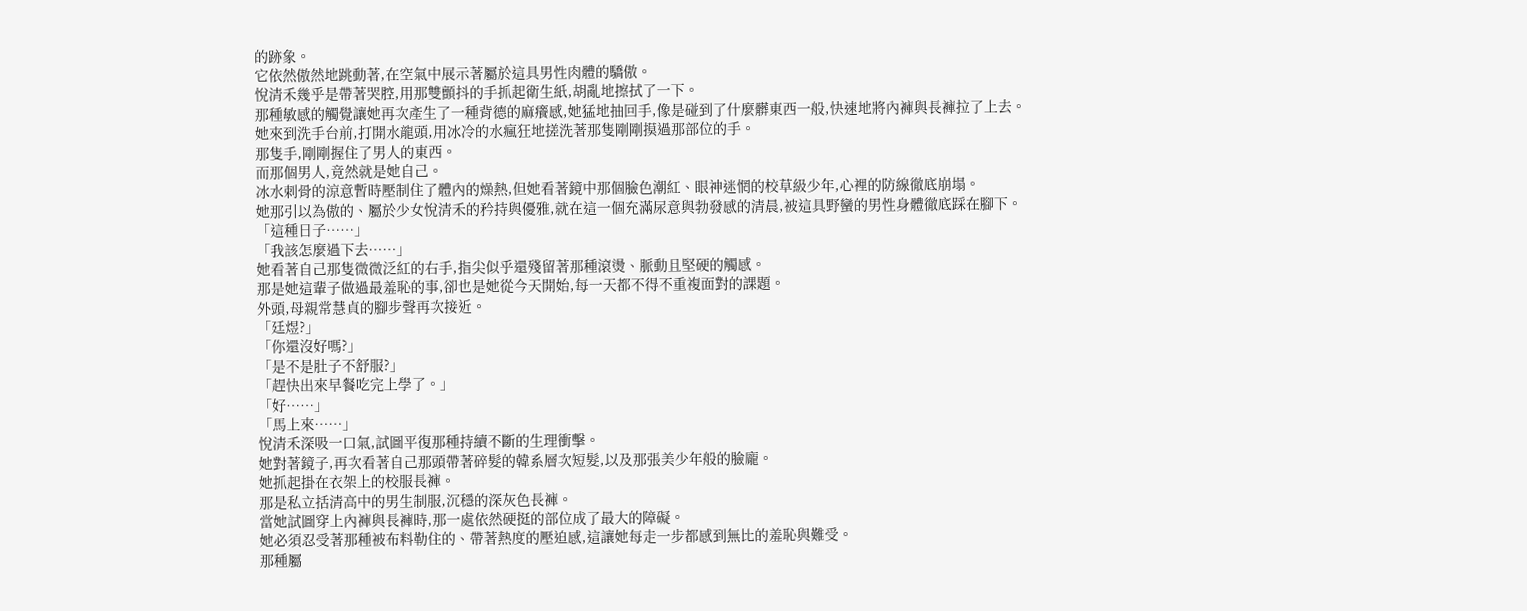的跡象。
它依然傲然地跳動著,在空氣中展示著屬於這具男性肉體的驕傲。
悅清禾幾乎是帶著哭腔,用那雙顫抖的手抓起衛生紙,胡亂地擦拭了一下。
那種敏感的觸覺讓她再次產生了一種背德的麻癢感,她猛地抽回手,像是碰到了什麼髒東西一般,快速地將內褲與長褲拉了上去。
她來到洗手台前,打開水龍頭,用冰冷的水瘋狂地搓洗著那隻剛剛摸過那部位的手。
那隻手,剛剛握住了男人的東西。
而那個男人,竟然就是她自己。
冰水刺骨的涼意暫時壓制住了體內的燥熱,但她看著鏡中那個臉色潮紅、眼神迷惘的校草級少年,心裡的防線徹底崩塌。
她那引以為傲的、屬於少女悅清禾的矜持與優雅,就在這一個充滿尿意與勃發感的清晨,被這具野蠻的男性身體徹底踩在腳下。
「這種日子……」
「我該怎麼過下去……」
她看著自己那隻微微泛紅的右手,指尖似乎還殘留著那種滾燙、脈動且堅硬的觸感。
那是她這輩子做過最羞恥的事,卻也是她從今天開始,每一天都不得不重複面對的課題。
外頭,母親常慧貞的腳步聲再次接近。
「廷煜?」
「你還沒好嗎?」
「是不是肚子不舒服?」
「趕快出來早餐吃完上學了。」
「好……」
「馬上來……」
悅清禾深吸一口氣,試圖平復那種持續不斷的生理衝擊。
她對著鏡子,再次看著自己那頭帶著碎髮的韓系層次短髮,以及那張美少年般的臉龐。
她抓起掛在衣架上的校服長褲。
那是私立括清高中的男生制服,沉穩的深灰色長褲。
當她試圖穿上內褲與長褲時,那一處依然硬挺的部位成了最大的障礙。
她必須忍受著那種被布料勒住的、帶著熱度的壓迫感,這讓她每走一步都感到無比的羞恥與難受。
那種屬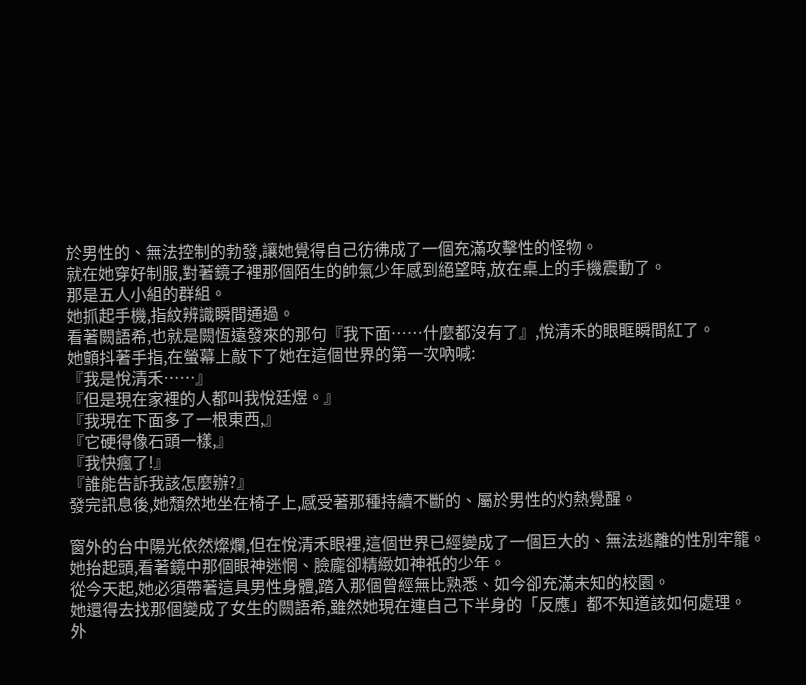於男性的、無法控制的勃發,讓她覺得自己彷彿成了一個充滿攻擊性的怪物。
就在她穿好制服,對著鏡子裡那個陌生的帥氣少年感到絕望時,放在桌上的手機震動了。
那是五人小組的群組。
她抓起手機,指紋辨識瞬間通過。
看著闕語希,也就是闕恆遠發來的那句『我下面……什麼都沒有了』,悅清禾的眼眶瞬間紅了。
她顫抖著手指,在螢幕上敲下了她在這個世界的第一次吶喊:
『我是悅清禾……』
『但是現在家裡的人都叫我悅廷煜。』
『我現在下面多了一根東西,』
『它硬得像石頭一樣,』
『我快瘋了!』
『誰能告訴我該怎麼辦?』
發完訊息後,她頹然地坐在椅子上,感受著那種持續不斷的、屬於男性的灼熱覺醒。

窗外的台中陽光依然燦爛,但在悅清禾眼裡,這個世界已經變成了一個巨大的、無法逃離的性別牢籠。
她抬起頭,看著鏡中那個眼神迷惘、臉龐卻精緻如神祇的少年。
從今天起,她必須帶著這具男性身體,踏入那個曾經無比熟悉、如今卻充滿未知的校園。
她還得去找那個變成了女生的闕語希,雖然她現在連自己下半身的「反應」都不知道該如何處理。
外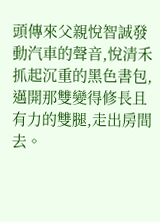頭傳來父親悅智誠發動汽車的聲音,悅清禾抓起沉重的黑色書包,邁開那雙變得修長且有力的雙腿,走出房間去。